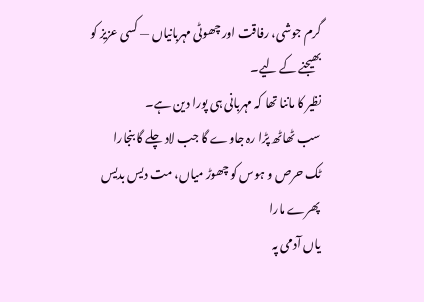گرم جوشی، رفاقت اور چھوٹی مہربانیاں — کسی عزیز کو بھیجنے کے لیے۔
نظیر کا ماننا تھا کہ مہربانی ہی پورا دین ہے۔
سب ٹھاٹھ پڑا رہ جاوے گا جب لاد چلے گا بنجارا
ٹک حرص و ہوس کو چھوڑ میاں، مت دیس بدیس پھرے مارا
یاں آدمی پہ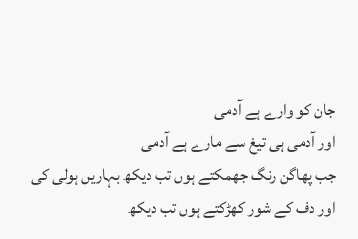جان کو وارے ہے آدمی
اور آدمی ہی تیغ سے مارے ہے آدمی
جب پھاگن رنگ جھمکتے ہوں تب دیکھ بہاریں ہولی کی
اور دف کے شور کھڑکتے ہوں تب دیکھ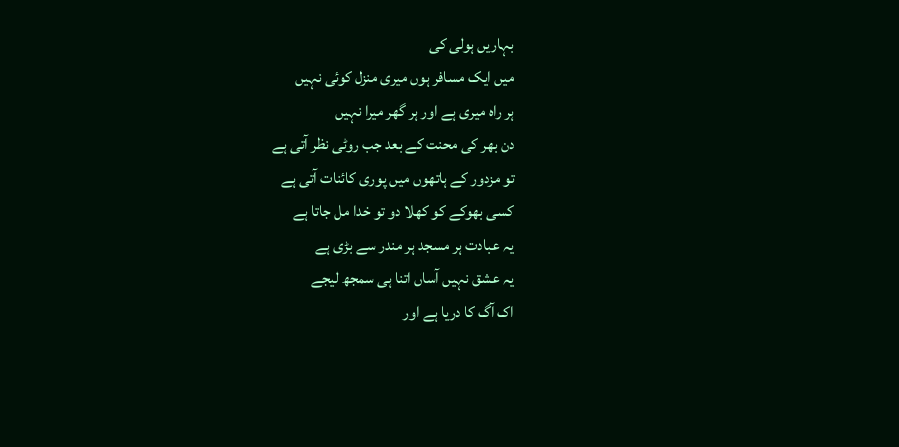بہاریں ہولی کی
میں ایک مسافر ہوں میری منزل کوئی نہیں
ہر راہ میری ہے اور ہر گھر میرا نہیں
دن بھر کی محنت کے بعد جب روٹی نظر آتی ہے
تو مزدور کے ہاتھوں میں پوری کائنات آتی ہے
کسی بھوکے کو کھلا دو تو خدا مل جاتا ہے
یہ عبادت ہر مسجد ہر مندر سے بڑی ہے
یہ عشق نہیں آساں اتنا ہی سمجھ لیجے
اک آگ کا دریا ہے اور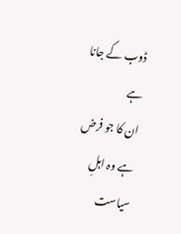ڈوب کے جانا ہے
ان کا جو فرض ہے وہ اہلِ سیاست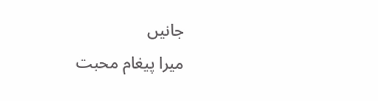جانیں
میرا پیغام محبت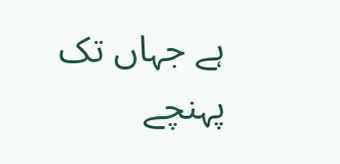ہے جہاں تک پہنچے